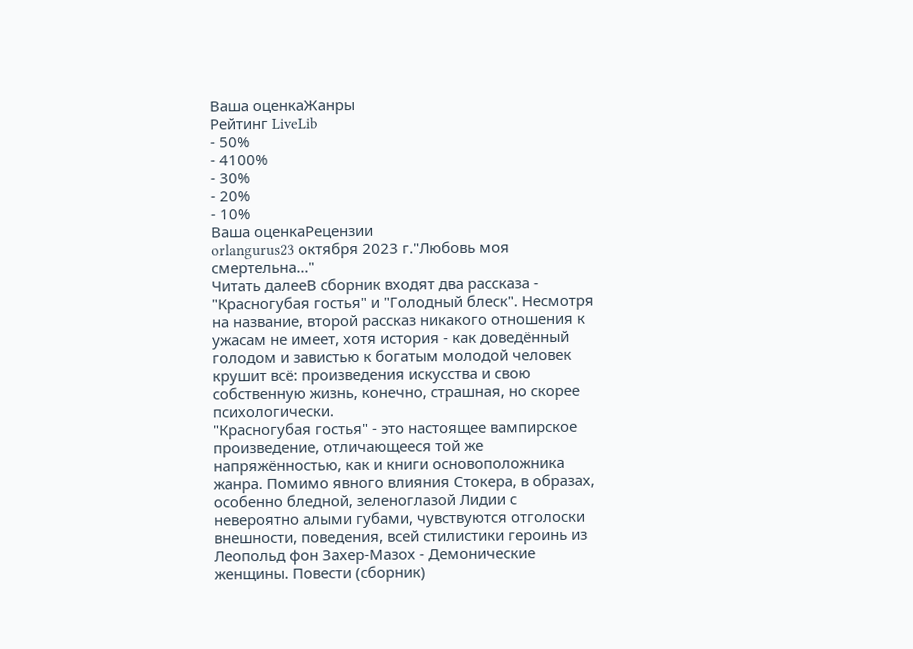Ваша оценкаЖанры
Рейтинг LiveLib
- 50%
- 4100%
- 30%
- 20%
- 10%
Ваша оценкаРецензии
orlangurus23 октября 2023 г."Любовь моя смертельна..."
Читать далееВ сборник входят два рассказа - "Красногубая гостья" и "Голодный блеск". Несмотря на название, второй рассказ никакого отношения к ужасам не имеет, хотя история - как доведённый голодом и завистью к богатым молодой человек крушит всё: произведения искусства и свою собственную жизнь, конечно, страшная, но скорее психологически.
"Красногубая гостья" - это настоящее вампирское произведение, отличающееся той же напряжённостью, как и книги основоположника жанра. Помимо явного влияния Стокера, в образах, особенно бледной, зеленоглазой Лидии с невероятно алыми губами, чувствуются отголоски внешности, поведения, всей стилистики героинь из Леопольд фон Захер-Мазох - Демонические женщины. Повести (сборник)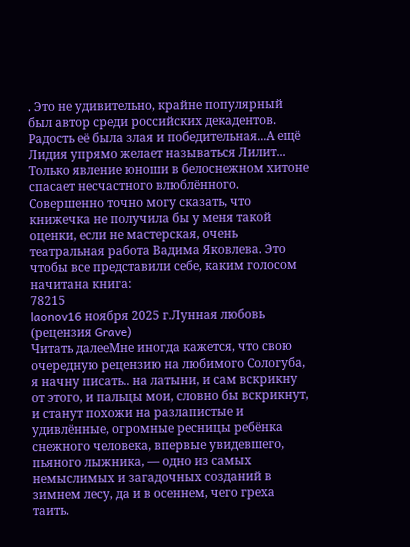. Это не удивительно, крайне популярный был автор среди российских декадентов.
Радость её была злая и победительная...А ещё Лидия упрямо желает называться Лилит... Только явление юноши в белоснежном хитоне спасает несчастного влюблённого.
Совершенно точно могу сказать, что книжечка не получила бы у меня такой оценки, если не мастерская, очень театральная работа Вадима Яковлева. Это чтобы все представили себе, каким голосом начитана книга:
78215
laonov16 ноября 2025 г.Лунная любовь (рецензия Grave)
Читать далееМне иногда кажется, что свою очередную рецензию на любимого Сологуба, я начну писать.. на латыни, и сам вскрикну от этого, и пальцы мои, словно бы вскрикнут, и станут похожи на разлапистые и удивлённые, огромные ресницы ребёнка снежного человека, впервые увидевшего, пьяного лыжника, — одно из самых немыслимых и загадочных созданий в зимнем лесу, да и в осеннем, чего греха таить.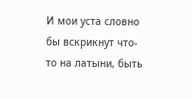И мои уста словно бы вскрикнут что-то на латыни, быть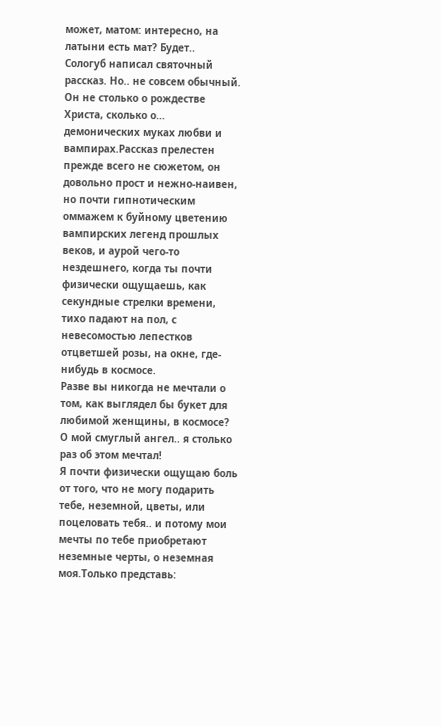может, матом: интересно, на латыни есть мат? Будет..
Сологуб написал святочный рассказ. Но.. не совсем обычный. Он не столько о рождестве Христа, сколько о… демонических муках любви и вампирах.Рассказ прелестен прежде всего не сюжетом, он довольно прост и нежно-наивен, но почти гипнотическим оммажем к буйному цветению вампирских легенд прошлых веков, и аурой чего-то нездешнего, когда ты почти физически ощущаешь, как секундные стрелки времени, тихо падают на пол, с невесомостью лепестков отцветшей розы, на окне, где-нибудь в космосе.
Разве вы никогда не мечтали о том, как выглядел бы букет для любимой женщины, в космосе?
О мой смуглый ангел.. я столько раз об этом мечтал!
Я почти физически ощущаю боль от того, что не могу подарить тебе, неземной, цветы, или поцеловать тебя.. и потому мои мечты по тебе приобретают неземные черты, о неземная моя.Только представь: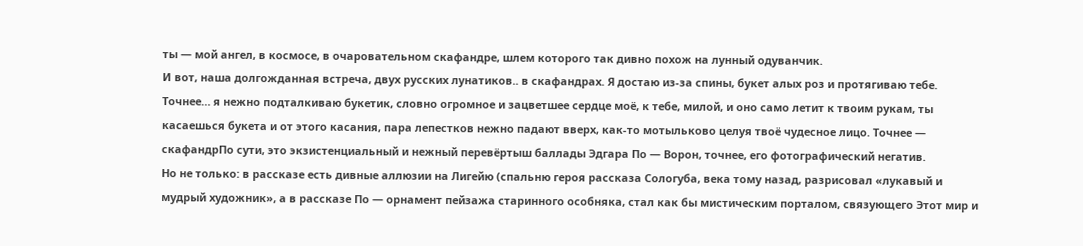ты — мой ангел, в космосе, в очаровательном скафандре, шлем которого так дивно похож на лунный одуванчик.
И вот, наша долгожданная встреча, двух русских лунатиков.. в скафандрах. Я достаю из-за спины, букет алых роз и протягиваю тебе. Точнее… я нежно подталкиваю букетик, словно огромное и зацветшее сердце моё, к тебе, милой, и оно само летит к твоим рукам, ты касаешься букета и от этого касания, пара лепестков нежно падают вверх, как-то мотыльково целуя твоё чудесное лицо. Точнее — скафандрПо сути, это экзистенциальный и нежный перевёртыш баллады Эдгара По — Ворон, точнее, его фотографический негатив.
Но не только: в рассказе есть дивные аллюзии на Лигейю (спальню героя рассказа Сологуба, века тому назад, разрисовал «лукавый и мудрый художник», а в рассказе По — орнамент пейзажа старинного особняка, стал как бы мистическим порталом, связующего Этот мир и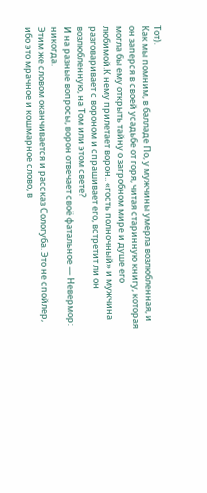Тот).
Как мы помним, в балладе По, у мужчины умерла возлюбленная, и он заперся в своей усадьбе от горя, читая старинную книгу, которая могла бы ему открыть тайну о загробном мире и душе его любимой.К нему прилетает ворон.. «гость полночный» и мужчина разговаривает с вороном и спрашивает его, встретит ли он возлюбленную, на Том или этом свете?
И на разные вопросы, ворон отвечает своё фатальное — Невермор: никогда.
Этим же словом оканчивается и рассказ Сологуба. Это не спойлер, ибо это мрачное и кошмарное слово, в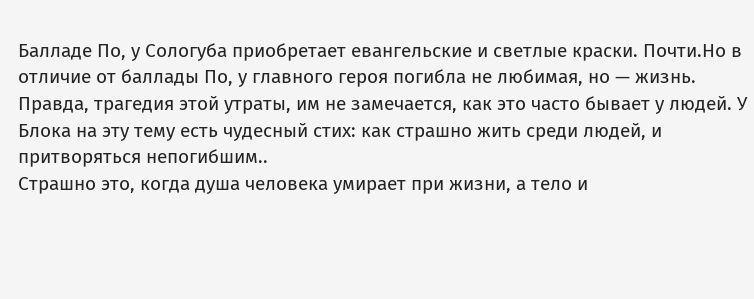Балладе По, у Сологуба приобретает евангельские и светлые краски. Почти.Но в отличие от баллады По, у главного героя погибла не любимая, но — жизнь.
Правда, трагедия этой утраты, им не замечается, как это часто бывает у людей. У Блока на эту тему есть чудесный стих: как страшно жить среди людей, и притворяться непогибшим..
Страшно это, когда душа человека умирает при жизни, а тело и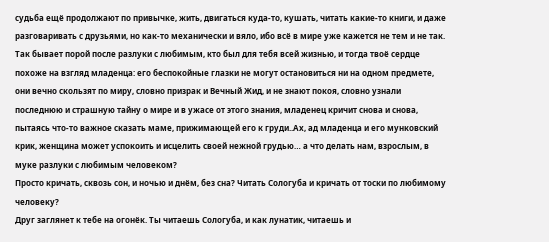судьба ещё продолжают по привычке, жить, двигаться куда-то, кушать, читать какие-то книги, и даже разговаривать с друзьями, но как-то механически и вяло, ибо всё в мире уже кажется не тем и не так.
Так бывает порой после разлуки с любимым, кто был для тебя всей жизнью, и тогда твоё сердце похоже на взгляд младенца: его беспокойные глазки не могут остановиться ни на одном предмете, они вечно скользят по миру, словно призрак и Вечный Жид, и не знают покоя, словно узнали последнюю и страшную тайну о мире и в ужасе от этого знания, младенец кричит снова и снова, пытаясь что-то важное сказать маме, прижимающей его к груди..Ах, ад младенца и его мунковский крик, женщина может успокоить и исцелить своей нежной грудью… а что делать нам, взрослым, в муке разлуки с любимым человеком?
Просто кричать, сквозь сон, и ночью и днём, без сна? Читать Сологуба и кричать от тоски по любимому человеку?
Друг заглянет к тебе на огонёк. Ты читаешь Сологуба, и как лунатик, читаешь и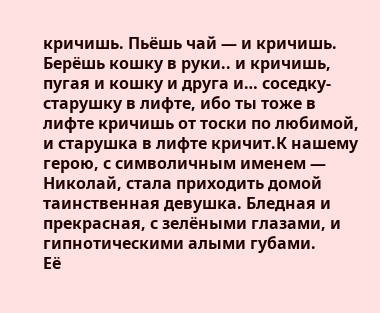кричишь. Пьёшь чай — и кричишь. Берёшь кошку в руки.. и кричишь, пугая и кошку и друга и… соседку-старушку в лифте, ибо ты тоже в лифте кричишь от тоски по любимой, и старушка в лифте кричит.К нашему герою, с символичным именем — Николай, стала приходить домой таинственная девушка. Бледная и прекрасная, с зелёными глазами, и гипнотическими алыми губами.
Её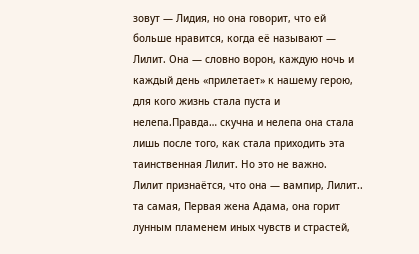зовут — Лидия, но она говорит, что ей больше нравится, когда её называют — Лилит. Она — словно ворон, каждую ночь и каждый день «прилетает» к нашему герою, для кого жизнь стала пуста и нелепа.Правда… скучна и нелепа она стала лишь после того, как стала приходить эта таинственная Лилит. Но это не важно.
Лилит признаётся, что она — вампир, Лилит.. та самая, Первая жена Адама, она горит лунным пламенем иных чувств и страстей,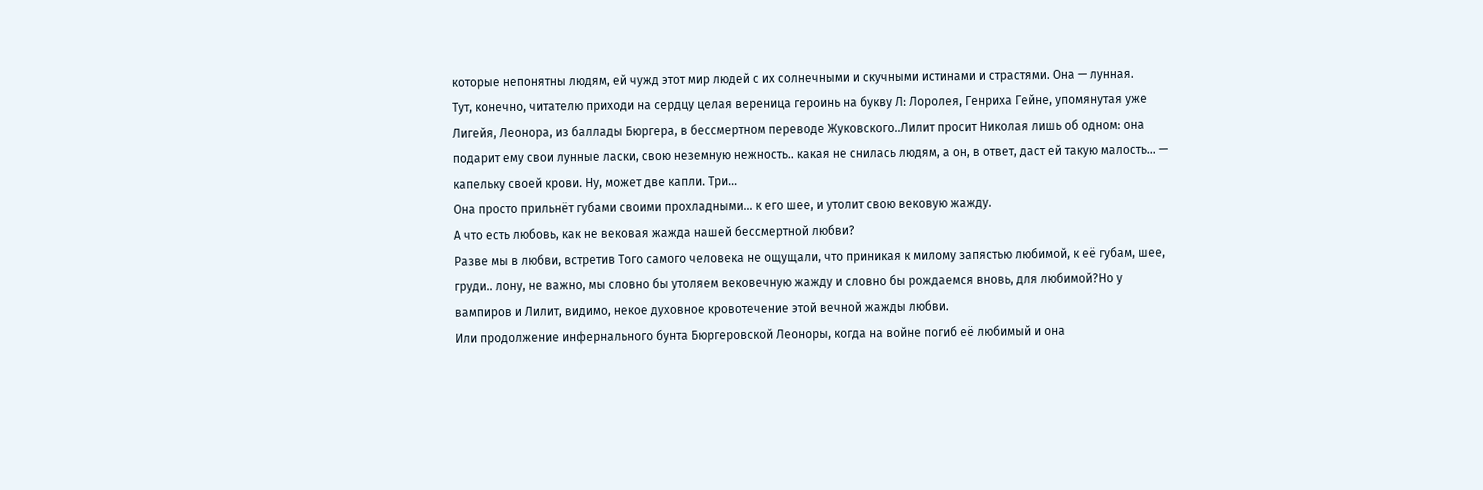которые непонятны людям, ей чужд этот мир людей с их солнечными и скучными истинами и страстями. Она — лунная.
Тут, конечно, читателю приходи на сердцу целая вереница героинь на букву Л: Лоролея, Генриха Гейне, упомянутая уже Лигейя, Леонора, из баллады Бюргера, в бессмертном переводе Жуковского..Лилит просит Николая лишь об одном: она подарит ему свои лунные ласки, свою неземную нежность.. какая не снилась людям, а он, в ответ, даст ей такую малость… — капельку своей крови. Ну, может две капли. Три…
Она просто прильнёт губами своими прохладными… к его шее, и утолит свою вековую жажду.
А что есть любовь, как не вековая жажда нашей бессмертной любви?
Разве мы в любви, встретив Того самого человека не ощущали, что приникая к милому запястью любимой, к её губам, шее, груди.. лону, не важно, мы словно бы утоляем вековечную жажду и словно бы рождаемся вновь, для любимой?Но у вампиров и Лилит, видимо, некое духовное кровотечение этой вечной жажды любви.
Или продолжение инфернального бунта Бюргеровской Леоноры, когда на войне погиб её любимый и она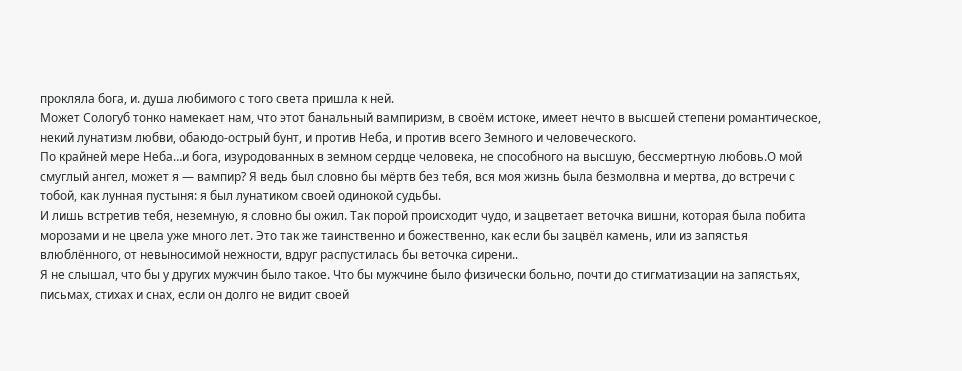прокляла бога, и. душа любимого с того света пришла к ней.
Может Сологуб тонко намекает нам, что этот банальный вампиризм, в своём истоке, имеет нечто в высшей степени романтическое, некий лунатизм любви, обаюдо-острый бунт, и против Неба, и против всего Земного и человеческого.
По крайней мере Неба…и бога, изуродованных в земном сердце человека, не способного на высшую, бессмертную любовь.О мой смуглый ангел, может я — вампир? Я ведь был словно бы мёртв без тебя, вся моя жизнь была безмолвна и мертва, до встречи с тобой, как лунная пустыня: я был лунатиком своей одинокой судьбы.
И лишь встретив тебя, неземную, я словно бы ожил. Так порой происходит чудо, и зацветает веточка вишни, которая была побита морозами и не цвела уже много лет. Это так же таинственно и божественно, как если бы зацвёл камень, или из запястья влюблённого, от невыносимой нежности, вдруг распустилась бы веточка сирени..
Я не слышал, что бы у других мужчин было такое. Что бы мужчине было физически больно, почти до стигматизации на запястьях, письмах, стихах и снах, если он долго не видит своей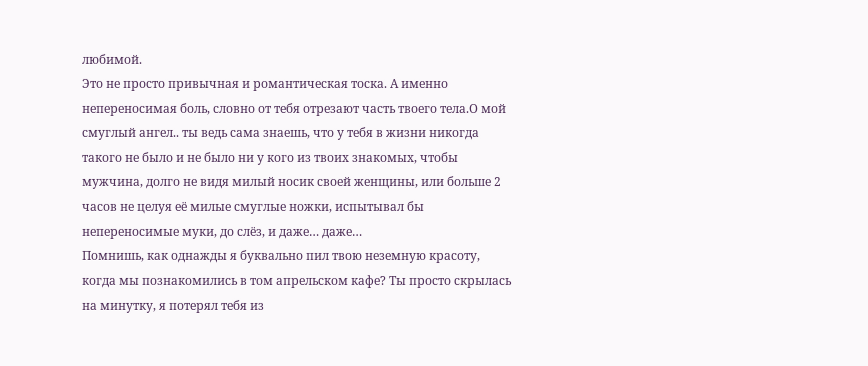любимой.
Это не просто привычная и романтическая тоска. А именно непереносимая боль, словно от тебя отрезают часть твоего тела.О мой смуглый ангел.. ты ведь сама знаешь, что у тебя в жизни никогда такого не было и не было ни у кого из твоих знакомых, чтобы мужчина, долго не видя милый носик своей женщины, или больше 2 часов не целуя её милые смуглые ножки, испытывал бы непереносимые муки, до слёз, и даже… даже…
Помнишь, как однажды я буквально пил твою неземную красоту, когда мы познакомились в том апрельском кафе? Ты просто скрылась на минутку, я потерял тебя из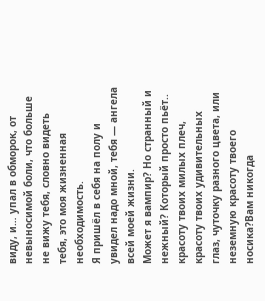виду, и… упал в обморок, от невыносимой боли, что больше не вижу тебя, словно видеть тебя, это моя жизненная необходимость.
Я пришёл в себя на полу и увидел надо мной, тебя — ангела всей моей жизни.
Может я вампир? Но странный и нежный? Который просто пьёт.. красоту твоих милых плеч, красоту твоих удивительных глаз, чуточку разного цвета, или неземную красоту твоего носика?Вам никогда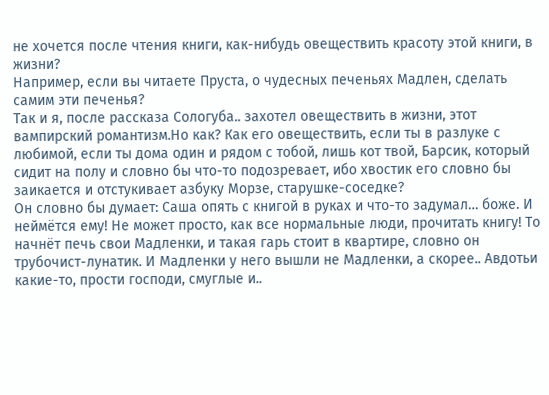не хочется после чтения книги, как-нибудь овеществить красоту этой книги, в жизни?
Например, если вы читаете Пруста, о чудесных печеньях Мадлен, сделать самим эти печенья?
Так и я, после рассказа Сологуба.. захотел овеществить в жизни, этот вампирский романтизм.Но как? Как его овеществить, если ты в разлуке с любимой, если ты дома один и рядом с тобой, лишь кот твой, Барсик, который сидит на полу и словно бы что-то подозревает, ибо хвостик его словно бы заикается и отстукивает азбуку Морзе, старушке-соседке?
Он словно бы думает: Саша опять с книгой в руках и что-то задумал… боже. И неймётся ему! Не может просто, как все нормальные люди, прочитать книгу! То начнёт печь свои Мадленки, и такая гарь стоит в квартире, словно он трубочист-лунатик. И Мадленки у него вышли не Мадленки, а скорее.. Авдотьи какие-то, прости господи, смуглые и..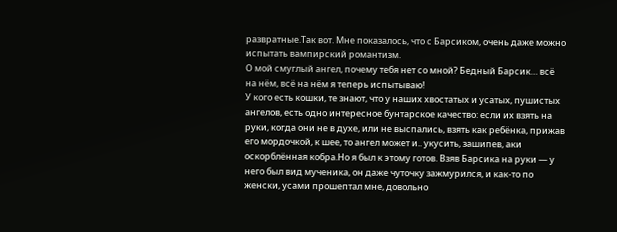развратные.Так вот. Мне показалось, что с Барсиком, очень даже можно испытать вампирский романтизм.
О мой смуглый ангел, почему тебя нет со мной? Бедный Барсик… всё на нём, всё на нём я теперь испытываю!
У кого есть кошки, те знают, что у наших хвостатых и усатых, пушистых ангелов, есть одно интересное бунтарское качество: если их взять на руки, когда они не в духе, или не выспались, взять как ребёнка, прижав его мордочкой, к шее, то ангел может и.. укусить, зашипев, аки оскорблённая кобра.Но я был к этому готов. Взяв Барсика на руки — у него был вид мученика, он даже чуточку зажмурился, и как-то по женски, усами прошептал мне, довольно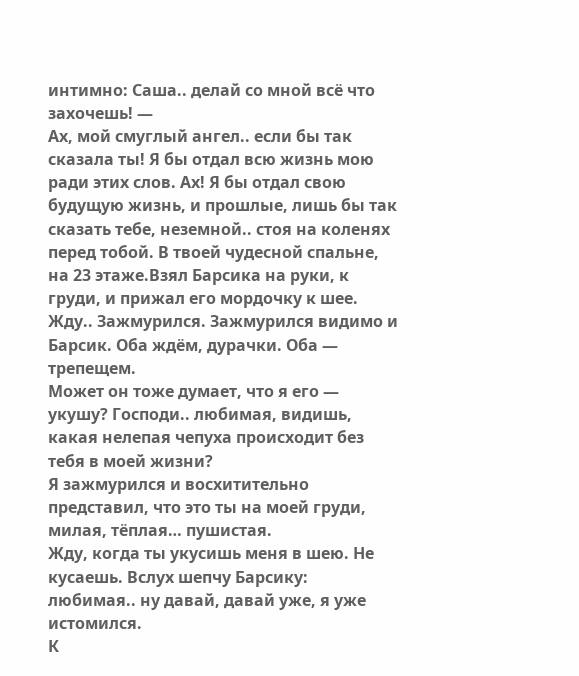интимно: Саша.. делай со мной всё что захочешь! —
Ах, мой смуглый ангел.. если бы так сказала ты! Я бы отдал всю жизнь мою ради этих слов. Ах! Я бы отдал свою будущую жизнь, и прошлые, лишь бы так сказать тебе, неземной.. стоя на коленях перед тобой. В твоей чудесной спальне, на 23 этаже.Взял Барсика на руки, к груди, и прижал его мордочку к шее.
Жду.. Зажмурился. Зажмурился видимо и Барсик. Оба ждём, дурачки. Оба — трепещем.
Может он тоже думает, что я его — укушу? Господи.. любимая, видишь, какая нелепая чепуха происходит без тебя в моей жизни?
Я зажмурился и восхитительно представил, что это ты на моей груди, милая, тёплая… пушистая.
Жду, когда ты укусишь меня в шею. Не кусаешь. Вслух шепчу Барсику: любимая.. ну давай, давай уже, я уже истомился.
К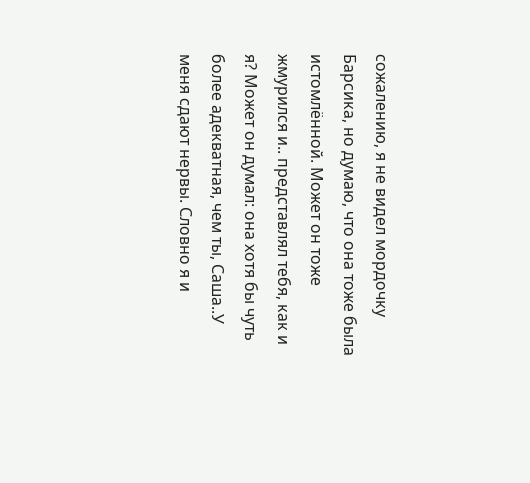сожалению, я не видел мордочку Барсика, но думаю, что она тоже была истомлённой. Может он тоже жмурился и.. представлял тебя, как и я? Может он думал: она хотя бы чуть более адекватная, чем ты, Саша..У меня сдают нервы. Словно я и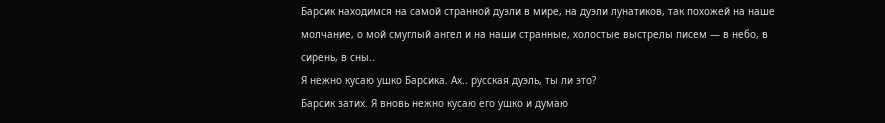Барсик находимся на самой странной дуэли в мире, на дуэли лунатиков, так похожей на наше молчание, о мой смуглый ангел и на наши странные, холостые выстрелы писем — в небо, в сирень, в сны..
Я нежно кусаю ушко Барсика. Ах.. русская дуэль, ты ли это?
Барсик затих. Я вновь нежно кусаю его ушко и думаю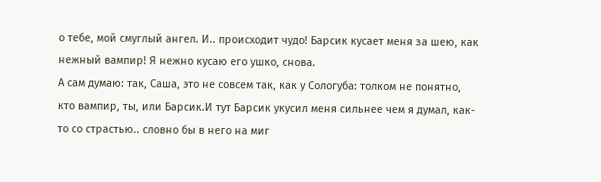о тебе, мой смуглый ангел. И.. происходит чудо! Барсик кусает меня за шею, как нежный вампир! Я нежно кусаю его ушко, снова.
А сам думаю: так, Саша, это не совсем так, как у Сологуба: толком не понятно, кто вампир, ты, или Барсик.И тут Барсик укусил меня сильнее чем я думал, как-то со страстью.. словно бы в него на миг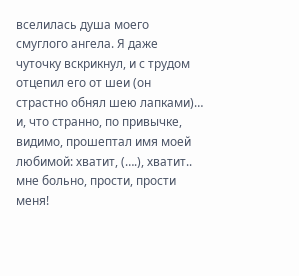вселилась душа моего смуглого ангела. Я даже чуточку вскрикнул, и с трудом отцепил его от шеи (он страстно обнял шею лапками)… и, что странно, по привычке, видимо, прошептал имя моей любимой: хватит, (….), хватит.. мне больно, прости, прости меня!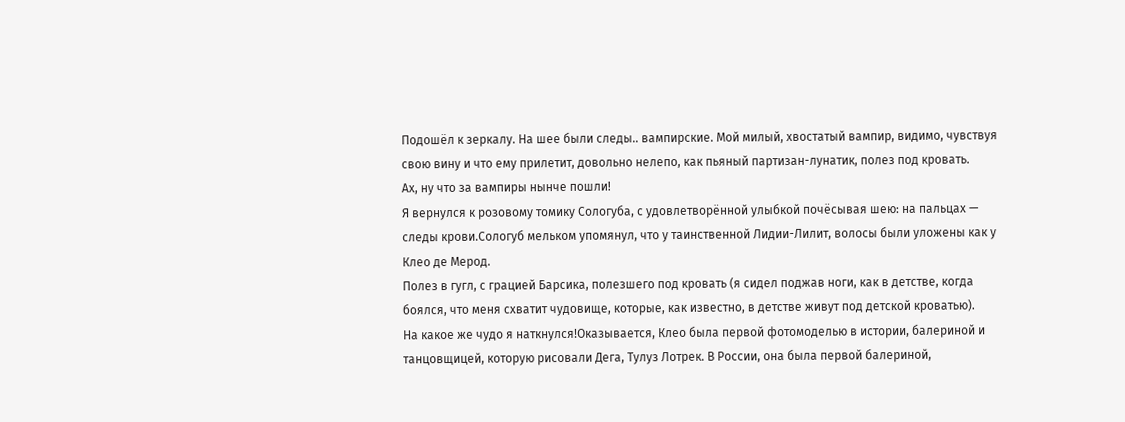Подошёл к зеркалу. На шее были следы.. вампирские. Мой милый, хвостатый вампир, видимо, чувствуя свою вину и что ему прилетит, довольно нелепо, как пьяный партизан-лунатик, полез под кровать.
Ах, ну что за вампиры нынче пошли!
Я вернулся к розовому томику Сологуба, с удовлетворённой улыбкой почёсывая шею: на пальцах — следы крови.Сологуб мельком упомянул, что у таинственной Лидии-Лилит, волосы были уложены как у Клео де Мерод.
Полез в гугл, с грацией Барсика, полезшего под кровать (я сидел поджав ноги, как в детстве, когда боялся, что меня схватит чудовище, которые, как известно, в детстве живут под детской кроватью).
На какое же чудо я наткнулся!Оказывается, Клео была первой фотомоделью в истории, балериной и танцовщицей, которую рисовали Дега, Тулуз Лотрек. В России, она была первой балериной,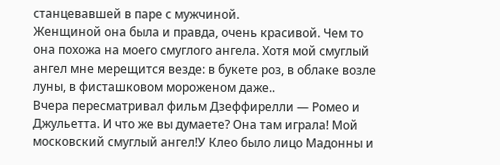станцевавшей в паре с мужчиной.
Женщиной она была и правда, очень красивой. Чем то она похожа на моего смуглого ангела. Хотя мой смуглый ангел мне мерещится везде: в букете роз, в облаке возле луны, в фисташковом мороженом даже..
Вчера пересматривал фильм Дзеффирелли — Ромео и Джульетта. И что же вы думаете? Она там играла! Мой московский смуглый ангел!У Клео было лицо Мадонны и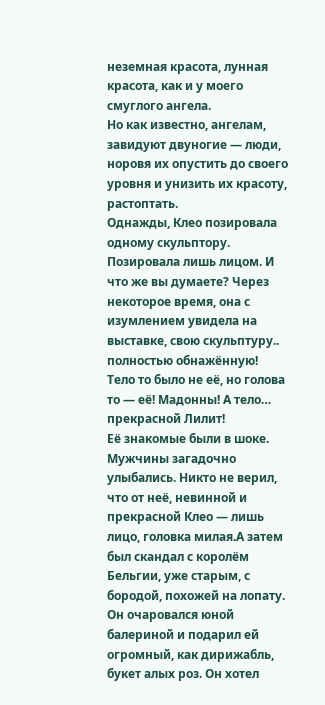неземная красота, лунная красота, как и у моего смуглого ангела.
Но как известно, ангелам, завидуют двуногие — люди, норовя их опустить до своего уровня и унизить их красоту, растоптать.
Однажды, Клео позировала одному скульптору. Позировала лишь лицом. И что же вы думаете? Через некоторое время, она с изумлением увидела на выставке, свою скульптуру.. полностью обнажённую! Тело то было не её, но голова то — её! Мадонны! А тело… прекрасной Лилит!
Её знакомые были в шоке. Мужчины загадочно улыбались. Никто не верил, что от неё, невинной и прекрасной Клео — лишь лицо, головка милая.А затем был скандал с королём Бельгии, уже старым, с бородой, похожей на лопату. Он очаровался юной балериной и подарил ей огромный, как дирижабль, букет алых роз. Он хотел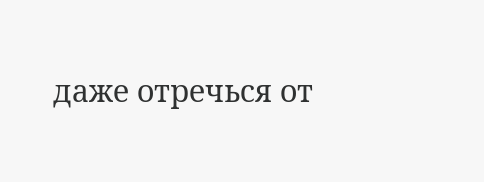даже отречься от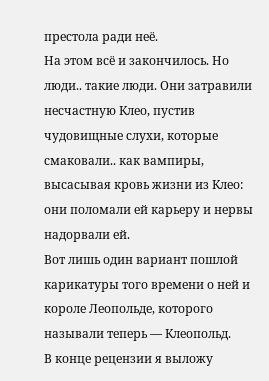престола ради неё.
На этом всё и закончилось. Но люди.. такие люди. Они затравили несчастную Клео, пустив чудовищные слухи, которые смаковали.. как вампиры, высасывая кровь жизни из Клео: они поломали ей карьеру и нервы надорвали ей.
Вот лишь один вариант пошлой карикатуры того времени о ней и короле Леопольде, которого называли теперь — Клеопольд.
В конце рецензии я выложу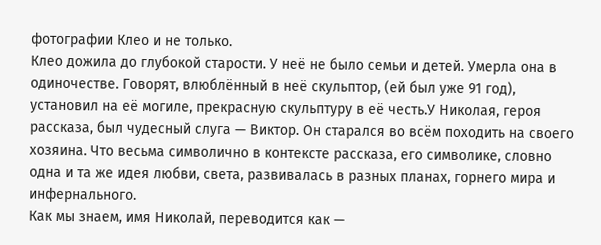фотографии Клео и не только.
Клео дожила до глубокой старости. У неё не было семьи и детей. Умерла она в одиночестве. Говорят, влюблённый в неё скульптор, (ей был уже 91 год), установил на её могиле, прекрасную скульптуру в её честь.У Николая, героя рассказа, был чудесный слуга — Виктор. Он старался во всём походить на своего хозяина. Что весьма символично в контексте рассказа, его символике, словно одна и та же идея любви, света, развивалась в разных планах, горнего мира и инфернального.
Как мы знаем, имя Николай, переводится как —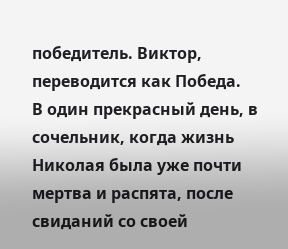победитель. Виктор, переводится как Победа.
В один прекрасный день, в сочельник, когда жизнь Николая была уже почти мертва и распята, после свиданий со своей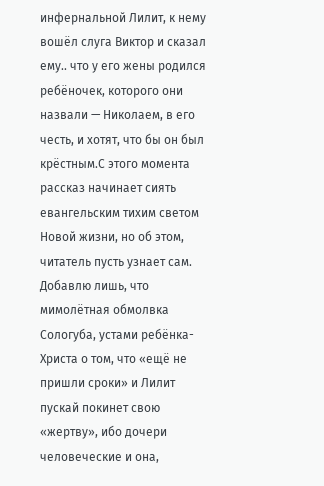инфернальной Лилит, к нему вошёл слуга Виктор и сказал ему.. что у его жены родился ребёночек, которого они назвали — Николаем, в его честь, и хотят, что бы он был крёстным.С этого момента рассказ начинает сиять евангельским тихим светом Новой жизни, но об этом, читатель пусть узнает сам.
Добавлю лишь, что мимолётная обмолвка Сологуба, устами ребёнка-Христа о том, что «ещё не пришли сроки» и Лилит пускай покинет свою «жертву», ибо дочери человеческие и она,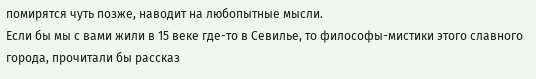помирятся чуть позже, наводит на любопытные мысли.
Если бы мы с вами жили в 15 веке где-то в Севилье, то философы-мистики этого славного города, прочитали бы рассказ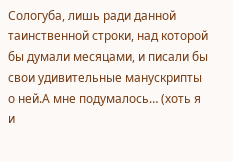Сологуба, лишь ради данной таинственной строки, над которой бы думали месяцами, и писали бы свои удивительные манускрипты о ней.А мне подумалось… (хоть я и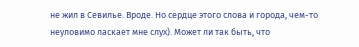не жил в Севилье. Вроде. Но сердце этого слова и города, чем-то неуловимо ласкает мне слух). Может ли так быть, что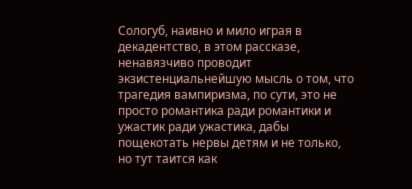Сологуб, наивно и мило играя в декадентство, в этом рассказе, ненавязчиво проводит экзистенциальнейшую мысль о том, что трагедия вампиризма, по сути, это не просто романтика ради романтики и ужастик ради ужастика, дабы пощекотать нервы детям и не только, но тут таится как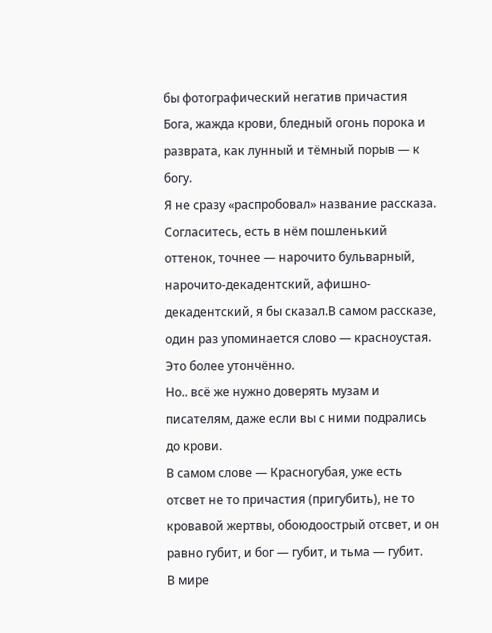бы фотографический негатив причастия Бога, жажда крови, бледный огонь порока и разврата, как лунный и тёмный порыв — к богу.
Я не сразу «распробовал» название рассказа. Согласитесь, есть в нём пошленький оттенок, точнее — нарочито бульварный, нарочито-декадентский, афишно-декадентский, я бы сказал.В самом рассказе, один раз упоминается слово — красноустая. Это более утончённо.
Но.. всё же нужно доверять музам и писателям, даже если вы с ними подрались до крови.
В самом слове — Красногубая, уже есть отсвет не то причастия (пригубить), не то кровавой жертвы, обоюдоострый отсвет, и он равно губит, и бог — губит, и тьма — губит.
В мире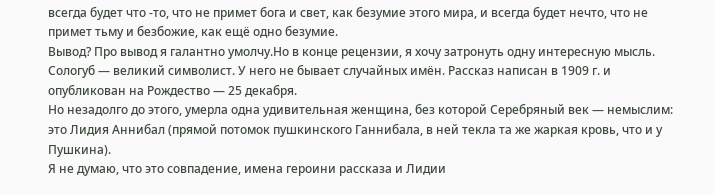всегда будет что -то, что не примет бога и свет, как безумие этого мира, и всегда будет нечто, что не примет тьму и безбожие, как ещё одно безумие.
Вывод? Про вывод я галантно умолчу.Но в конце рецензии, я хочу затронуть одну интересную мысль.
Сологуб — великий символист. У него не бывает случайных имён. Рассказ написан в 1909 г. и опубликован на Рождество — 25 декабря.
Но незадолго до этого, умерла одна удивительная женщина, без которой Серебряный век — немыслим: это Лидия Аннибал (прямой потомок пушкинского Ганнибала, в ней текла та же жаркая кровь, что и у Пушкина).
Я не думаю, что это совпадение, имена героини рассказа и Лидии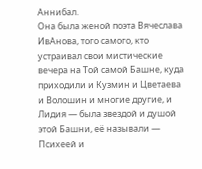Аннибал.
Она была женой поэта Вячеслава ИвАнова, того самого, кто устраивал свои мистические вечера на Той самой Башне, куда приходили и Кузмин и Цветаева и Волошин и многие другие, и Лидия — была звездой и душой этой Башни, её называли — Психеей и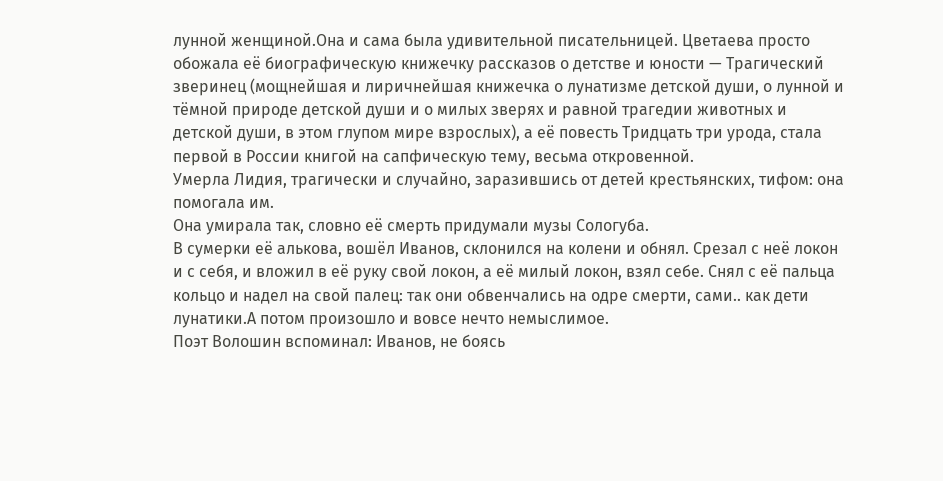лунной женщиной.Она и сама была удивительной писательницей. Цветаева просто обожала её биографическую книжечку рассказов о детстве и юности — Трагический зверинец (мощнейшая и лиричнейшая книжечка о лунатизме детской души, о лунной и тёмной природе детской души и о милых зверях и равной трагедии животных и детской души, в этом глупом мире взрослых), а её повесть Тридцать три урода, стала первой в России книгой на сапфическую тему, весьма откровенной.
Умерла Лидия, трагически и случайно, заразившись от детей крестьянских, тифом: она помогала им.
Она умирала так, словно её смерть придумали музы Сологуба.
В сумерки её алькова, вошёл Иванов, склонился на колени и обнял. Срезал с неё локон и с себя, и вложил в её руку свой локон, а её милый локон, взял себе. Снял с её пальца кольцо и надел на свой палец: так они обвенчались на одре смерти, сами.. как дети лунатики.А потом произошло и вовсе нечто немыслимое.
Поэт Волошин вспоминал: Иванов, не боясь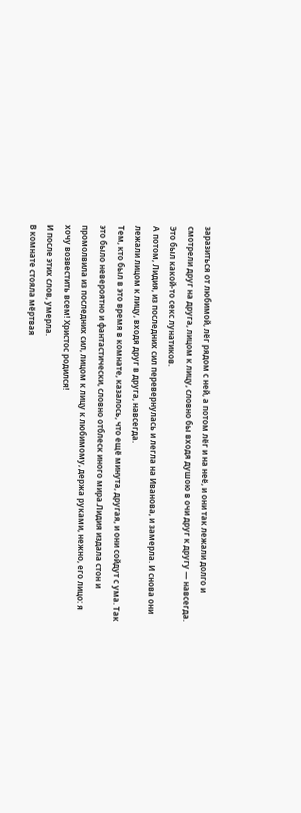заразиться от любимой, лёг рядом с ней, а потом лёг и на неё, и они так лежали долго и смотрели друг на друга, лицом к лицу, словно бы входя душою в очи друг к другу — навсегда. Это был какой-то секс лунатиков.
А потом, Лидия, из последних сил перевернулась и легла на Иванова, и замерла. И снова они лежали лицом к лицу, входя друг в друга, навсегда.
Тем, кто был в это время в комнате, казалось, что ещё минута, другая, и они сойдут с ума. Так это было невероятно и фантастически, словно отблеск иного мира.Лидия издала стон и промолвила из последних сил, лицом к лицу к любимому, держа руками, нежно, его лицо: я хочу возвестить всем! Христос родился!
И после этих слов, умерла.
В комнате стояла мёртвая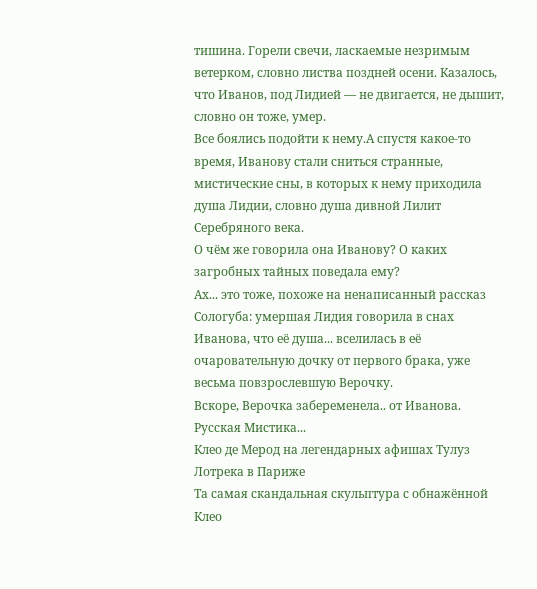тишина. Горели свечи, ласкаемые незримым ветерком, словно листва поздней осени. Казалось, что Иванов, под Лидией — не двигается, не дышит, словно он тоже, умер.
Все боялись подойти к нему.А спустя какое-то время, Иванову стали сниться странные, мистические сны, в которых к нему приходила душа Лидии, словно душа дивной Лилит Серебряного века.
О чём же говорила она Иванову? О каких загробных тайных поведала ему?
Ах... это тоже, похоже на ненаписанный рассказ Сологуба: умершая Лидия говорила в снах Иванова, что её душа... вселилась в её очаровательную дочку от первого брака, уже весьма повзрослевшую Верочку.
Вскоре, Верочка забеременела.. от Иванова.
Русская Мистика...
Клео де Мерод на легендарных афишах Тулуз Лотрека в Париже
Та самая скандальная скульптура с обнажённой Клео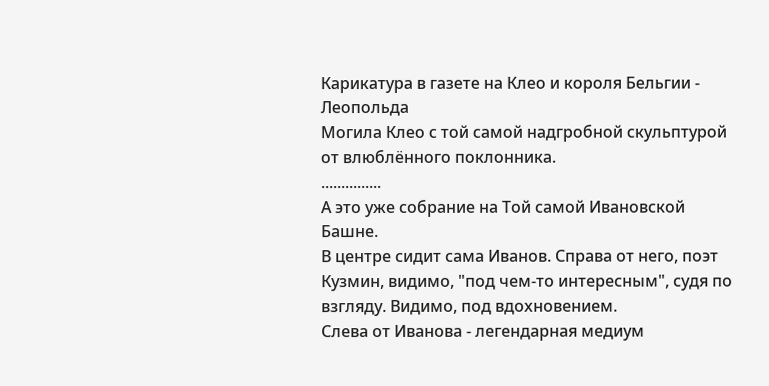Карикатура в газете на Клео и короля Бельгии - Леопольда
Могила Клео с той самой надгробной скульптурой от влюблённого поклонника.
...............
А это уже собрание на Той самой Ивановской Башне.
В центре сидит сама Иванов. Справа от него, поэт Кузмин, видимо, "под чем-то интересным", судя по взгляду. Видимо, под вдохновением.
Слева от Иванова - легендарная медиум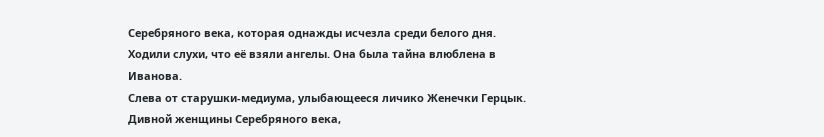Серебряного века, которая однажды исчезла среди белого дня. Ходили слухи, что её взяли ангелы. Она была тайна влюблена в Иванова.
Слева от старушки-медиума, улыбающееся личико Женечки Герцык. Дивной женщины Серебряного века,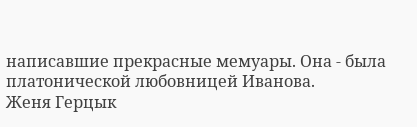написавшие прекрасные мемуары. Она - была платонической любовницей Иванова.
Женя Герцык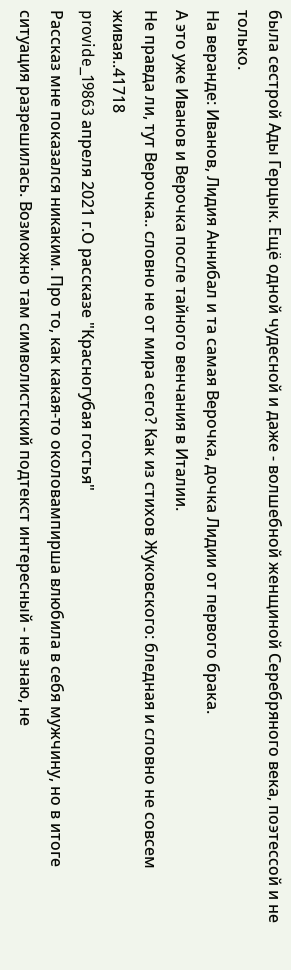была сестрой Ады Герцык. Ещё одной чудесной и даже - волшебной женщиной Серебряного века, поэтессой и не только.
На веранде: Иванов, Лидия Аннибал и та самая Верочка, дочка Лидии от первого брака.
А это уже Иванов и Верочка после тайного венчания в Италии.
Не правда ли, тут Верочка.. словно не от мира сего? Как из стихов Жуковского: бледная и словно не совсем живая..41718
provide_19863 апреля 2021 г.О рассказе "Красногубая гостья"
Рассказ мне показался никаким. Про то, как какая-то околовампирша влюбила в себя мужчину, но в итоге ситуация разрешилась. Возможно там символистский подтекст интересный - не знаю, не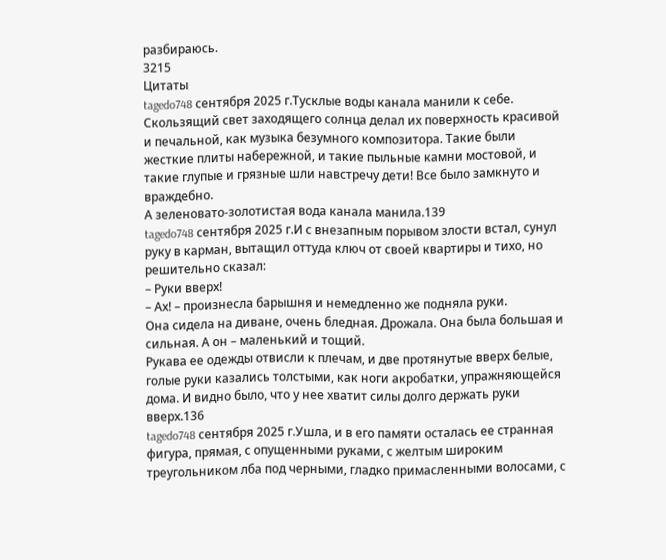разбираюсь.
3215
Цитаты
tagedo748 сентября 2025 г.Тусклые воды канала манили к себе. Скользящий свет заходящего солнца делал их поверхность красивой и печальной, как музыка безумного композитора. Такие были жесткие плиты набережной, и такие пыльные камни мостовой, и такие глупые и грязные шли навстречу дети! Все было замкнуто и враждебно.
А зеленовато-золотистая вода канала манила.139
tagedo748 сентября 2025 г.И с внезапным порывом злости встал, сунул руку в карман, вытащил оттуда ключ от своей квартиры и тихо, но решительно сказал:
– Руки вверх!
– Ах! – произнесла барышня и немедленно же подняла руки.
Она сидела на диване, очень бледная. Дрожала. Она была большая и сильная. А он – маленький и тощий.
Рукава ее одежды отвисли к плечам, и две протянутые вверх белые, голые руки казались толстыми, как ноги акробатки, упражняющейся дома. И видно было, что у нее хватит силы долго держать руки вверх.136
tagedo748 сентября 2025 г.Ушла, и в его памяти осталась ее странная фигура, прямая, с опущенными руками, с желтым широким треугольником лба под черными, гладко примасленными волосами, с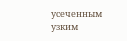усеченным узким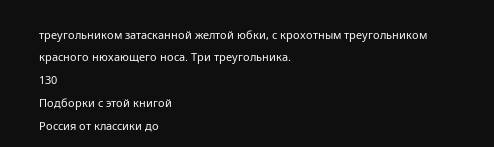треугольником затасканной желтой юбки, с крохотным треугольником красного нюхающего носа. Три треугольника.
130
Подборки с этой книгой
Россия от классики до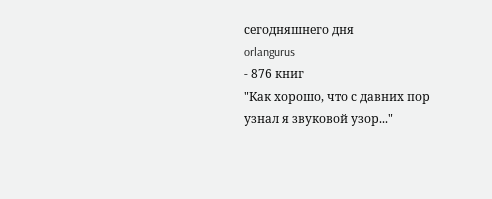сегодняшнего дня
orlangurus
- 876 книг
"Как хорошо, что с давних пор узнал я звуковой узор..."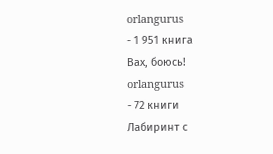orlangurus
- 1 951 книга
Вах, боюсь!
orlangurus
- 72 книги
Лабиринт с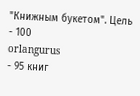"Книжным букетом". Цель - 100
orlangurus
- 95 книг